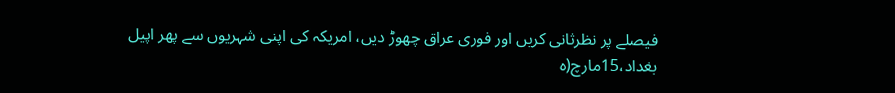فیصلے پر نظرثانی کریں اور فوری عراق چھوڑ دیں، امریکہ کی اپنی شہریوں سے پھر اپیل
بغداد،15مارچ(ہ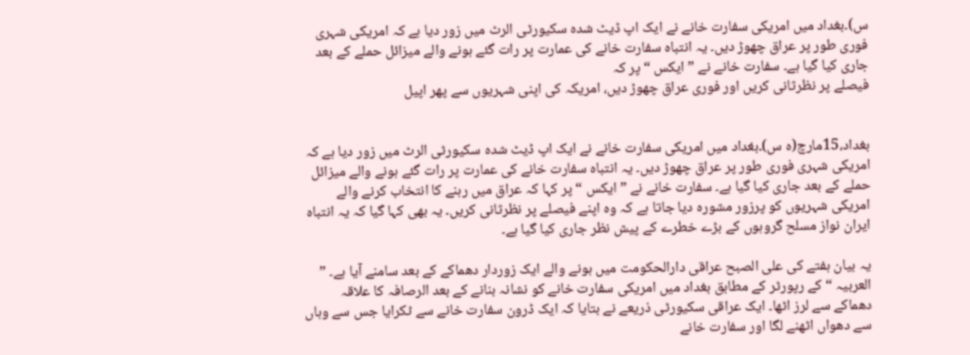س)۔بغداد میں امریکی سفارت خانے نے ایک اپ ڈیٹ شدہ سکیورٹی الرٹ میں زور دیا ہے کہ امریکی شہری فوری طور پر عراق چھوڑ دیں۔ یہ انتباہ سفارت خانے کی عمارت پر رات گئے ہونے والے میزائل حملے کے بعد جاری کیا گیا ہے۔ سفارت خانے نے ” ایکس “پر کہ
فیصلے پر نظرثانی کریں اور فوری عراق چھوڑ دیں، امریکہ کی اپنی شہریوں سے پھر اپیل


بغداد،15مارچ(ہ س)۔بغداد میں امریکی سفارت خانے نے ایک اپ ڈیٹ شدہ سکیورٹی الرٹ میں زور دیا ہے کہ امریکی شہری فوری طور پر عراق چھوڑ دیں۔ یہ انتباہ سفارت خانے کی عمارت پر رات گئے ہونے والے میزائل حملے کے بعد جاری کیا گیا ہے۔ سفارت خانے نے ” ایکس “پر کہا کہ عراق میں رہنے کا انتخاب کرنے والے امریکی شہریوں کو پرزور مشورہ دیا جاتا ہے کہ وہ اپنے فیصلے پر نظرثانی کریں۔ یہ بھی کہا گیا کہ یہ انتباہ ایران نواز مسلح گروہوں کے بڑے خطرے کے پیش نظر جاری کیا گیا ہے۔

یہ بیان ہفتے کی علی الصبح عراقی دارالحکومت میں ہونے والے ایک زوردار دھماکے کے بعد سامنے آیا ہے۔ ” العربیہ “ کے رپورٹر کے مطابق بغداد میں امریکی سفارت خانے کو نشانہ بنانے کے بعد الرصافہ کا علاقہ دھماکے سے لرز اٹھا۔ ایک عراقی سکیورٹی ذریعے نے بتایا کہ ایک ڈرون سفارت خانے سے ٹکرایا جس سے وہاں سے دھواں اٹھنے لگا اور سفارت خانے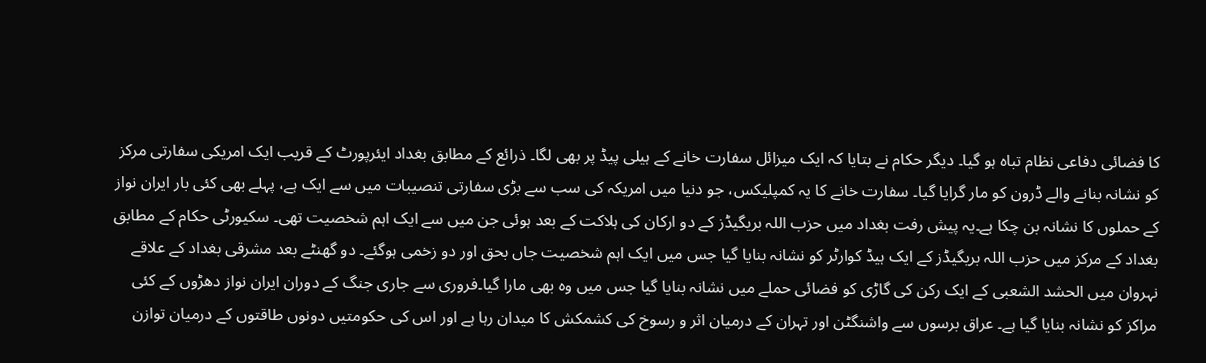کا فضائی دفاعی نظام تباہ ہو گیا۔ دیگر حکام نے بتایا کہ ایک میزائل سفارت خانے کے ہیلی پیڈ پر بھی لگا۔ ذرائع کے مطابق بغداد ایئرپورٹ کے قریب ایک امریکی سفارتی مرکز کو نشانہ بنانے والے ڈرون کو مار گرایا گیا۔ سفارت خانے کا یہ کمپلیکس، جو دنیا میں امریکہ کی سب سے بڑی سفارتی تنصیبات میں سے ایک ہے، پہلے بھی کئی بار ایران نواز کے حملوں کا نشانہ بن چکا ہے۔یہ پیش رفت بغداد میں حزب اللہ بریگیڈز کے دو ارکان کی ہلاکت کے بعد ہوئی جن میں سے ایک اہم شخصیت تھی۔ سکیورٹی حکام کے مطابق بغداد کے مرکز میں حزب اللہ بریگیڈز کے ایک ہیڈ کوارٹر کو نشانہ بنایا گیا جس میں ایک اہم شخصیت جاں بحق اور دو زخمی ہوگئے۔ دو گھنٹے بعد مشرقی بغداد کے علاقے نہروان میں الحشد الشعبی کے ایک رکن کی گاڑی کو فضائی حملے میں نشانہ بنایا گیا جس میں وہ بھی مارا گیا۔فروری سے جاری جنگ کے دوران ایران نواز دھڑوں کے کئی مراکز کو نشانہ بنایا گیا ہے۔ عراق برسوں سے واشنگٹن اور تہران کے درمیان اثر و رسوخ کی کشمکش کا میدان رہا ہے اور اس کی حکومتیں دونوں طاقتوں کے درمیان توازن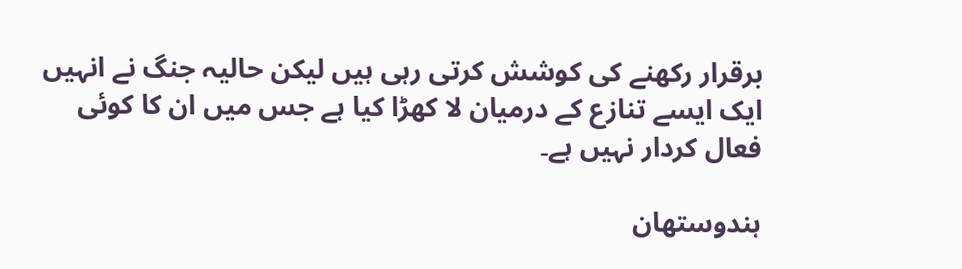برقرار رکھنے کی کوشش کرتی رہی ہیں لیکن حالیہ جنگ نے انہیں ایک ایسے تنازع کے درمیان لا کھڑا کیا ہے جس میں ان کا کوئی فعال کردار نہیں ہے۔

ہندوستھان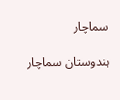سماچار

ہندوستان سماچار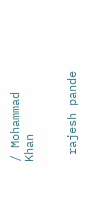/ Mohammad Khan


 rajesh pande